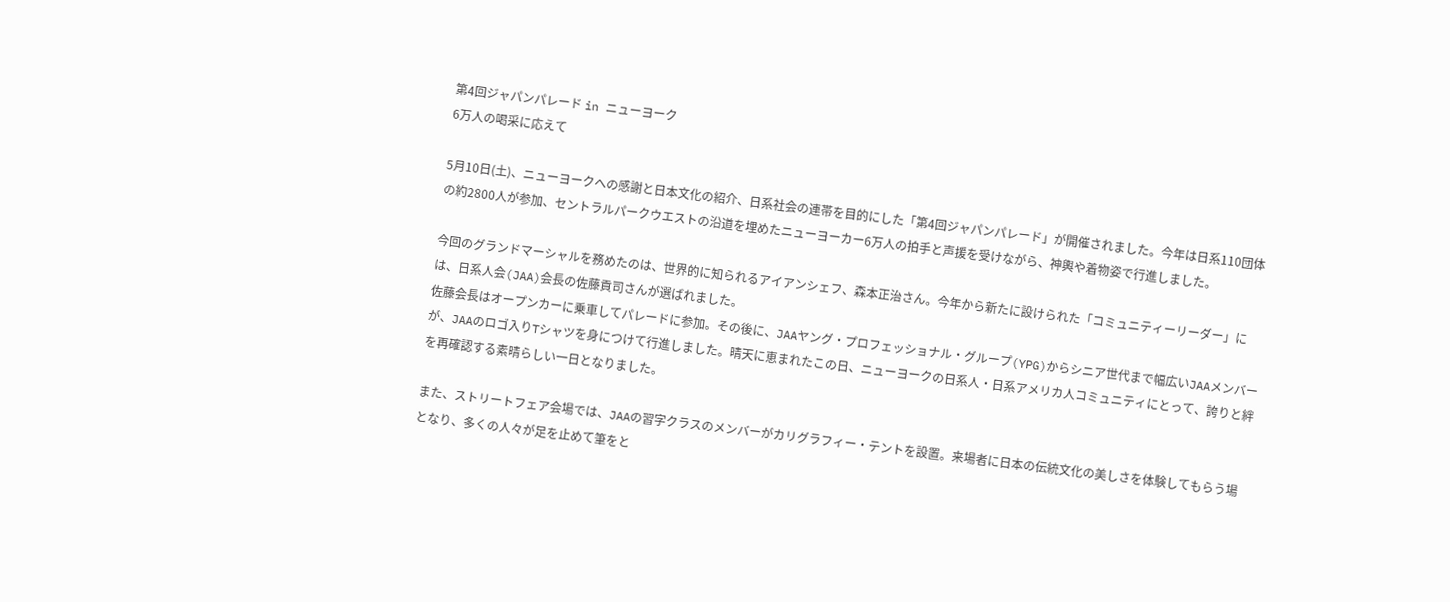第4回ジャパンパレード in ニューヨーク
6万人の喝采に応えて

5月10日(土)、ニューヨークへの感謝と日本文化の紹介、日系社会の連帯を目的にした「第4回ジャパンパレード」が開催されました。今年は日系110団体の約2800人が参加、セントラルパークウエストの沿道を埋めたニューヨーカー6万人の拍手と声援を受けながら、神輿や着物姿で行進しました。

今回のグランドマーシャルを務めたのは、世界的に知られるアイアンシェフ、森本正治さん。今年から新たに設けられた「コミュニティーリーダー」には、日系人会(JAA)会長の佐藤貢司さんが選ばれました。
佐藤会長はオープンカーに乗車してパレードに参加。その後に、JAAヤング・プロフェッショナル・グループ(YPG)からシニア世代まで幅広いJAAメンバーが、JAAのロゴ入りTシャツを身につけて行進しました。晴天に恵まれたこの日、ニューヨークの日系人・日系アメリカ人コミュニティにとって、誇りと絆を再確認する素晴らしい一日となりました。

また、ストリートフェア会場では、JAAの習字クラスのメンバーがカリグラフィー・テントを設置。来場者に日本の伝統文化の美しさを体験してもらう場となり、多くの人々が足を止めて筆をと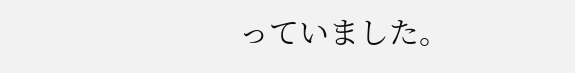っていました。